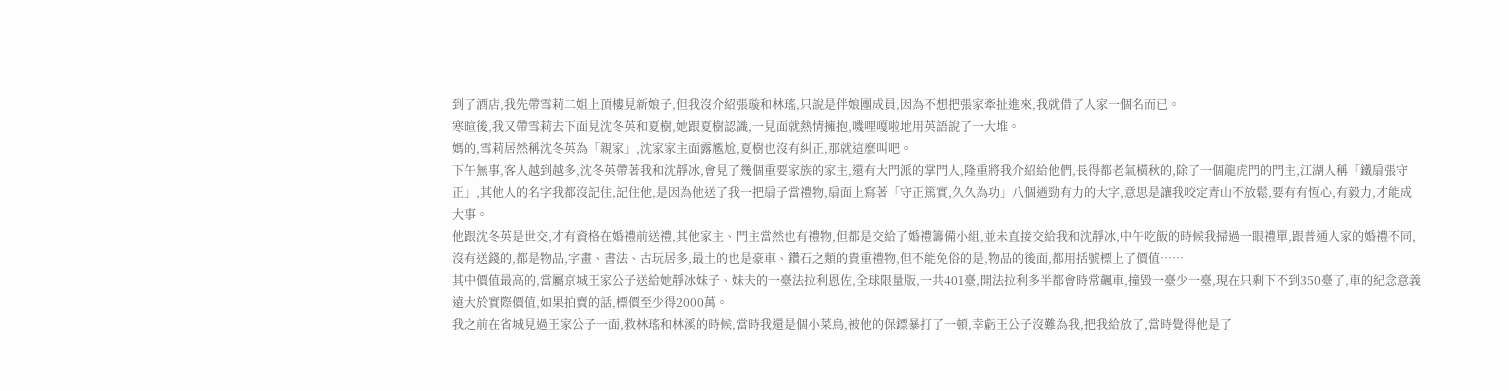到了酒店,我先帶雪莉二姐上頂樓見新娘子,但我沒介紹張璇和林瑤,只說是伴娘團成員,因為不想把張家牽扯進來,我就借了人家一個名而已。
寒暄後,我又帶雪莉去下面見沈冬英和夏樹,她跟夏樹認識,一見面就熱情擁抱,嘰哩嘎啦地用英語說了一大堆。
媽的,雪莉居然稱沈冬英為「親家」,沈家家主面露尷尬,夏樹也沒有糾正,那就這麼叫吧。
下午無事,客人越到越多,沈冬英帶著我和沈靜冰,會見了幾個重要家族的家主,還有大門派的掌門人,隆重將我介紹給他們,長得都老氣橫秋的,除了一個龍虎門的門主,江湖人稱「鐵扇張守正」,其他人的名字我都沒記住,記住他,是因為他送了我一把扇子當禮物,扇面上寫著「守正篤實,久久為功」八個遒勁有力的大字,意思是讓我咬定青山不放鬆,要有有恆心,有毅力,才能成大事。
他跟沈冬英是世交,才有資格在婚禮前送禮,其他家主、門主當然也有禮物,但都是交給了婚禮籌備小組,並未直接交給我和沈靜冰,中午吃飯的時候我掃過一眼禮單,跟普通人家的婚禮不同,沒有送錢的,都是物品,字畫、書法、古玩居多,最土的也是豪車、鑽石之類的貴重禮物,但不能免俗的是,物品的後面,都用括號標上了價值……
其中價值最高的,當屬京城王家公子送給她靜冰妹子、妹夫的一臺法拉利恩佐,全球限量版,一共401臺,開法拉利多半都會時常飆車,撞毀一臺少一臺,現在只剩下不到350臺了,車的紀念意義遠大於實際價值,如果拍賣的話,標價至少得2000萬。
我之前在省城見過王家公子一面,救林瑤和林溪的時候,當時我還是個小菜鳥,被他的保鏢暴打了一頓,幸虧王公子沒難為我,把我給放了,當時覺得他是了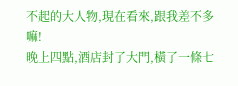不起的大人物,現在看來,跟我差不多嘛!
晚上四點,酒店封了大門,橫了一條七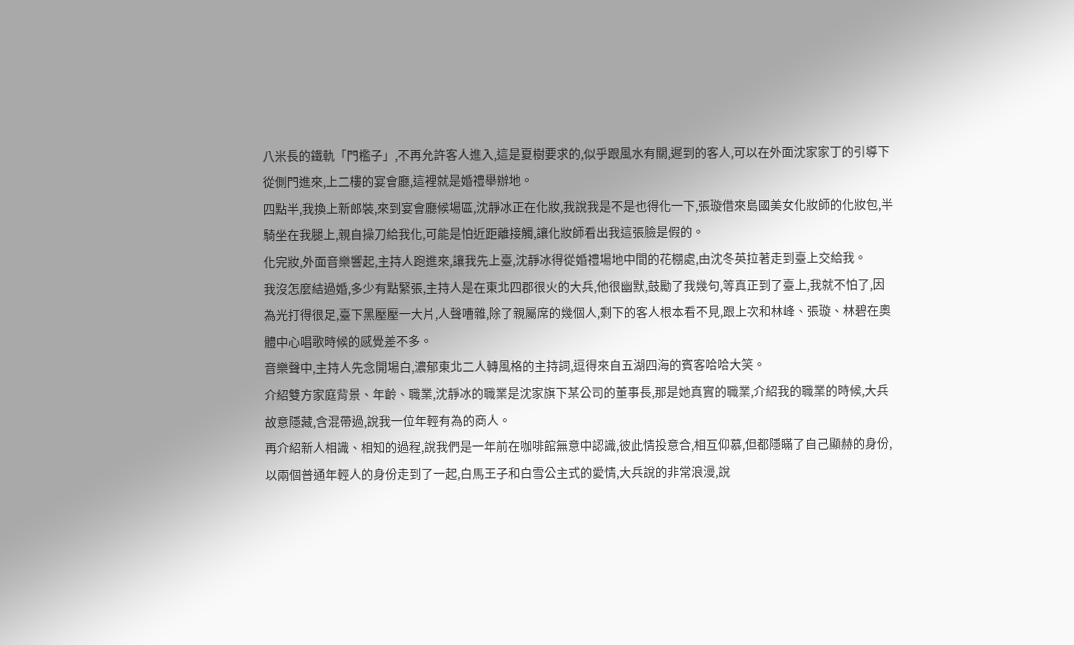八米長的鐵軌「門檻子」,不再允許客人進入,這是夏樹要求的,似乎跟風水有關,遲到的客人,可以在外面沈家家丁的引導下從側門進來,上二樓的宴會廳,這裡就是婚禮舉辦地。
四點半,我換上新郎裝,來到宴會廳候場區,沈靜冰正在化妝,我說我是不是也得化一下,張璇借來島國美女化妝師的化妝包,半騎坐在我腿上,親自操刀給我化,可能是怕近距離接觸,讓化妝師看出我這張臉是假的。
化完妝,外面音樂響起,主持人跑進來,讓我先上臺,沈靜冰得從婚禮場地中間的花棚處,由沈冬英拉著走到臺上交給我。
我沒怎麼結過婚,多少有點緊張,主持人是在東北四郡很火的大兵,他很幽默,鼓勵了我幾句,等真正到了臺上,我就不怕了,因為光打得很足,臺下黑壓壓一大片,人聲嘈雜,除了親屬席的幾個人,剩下的客人根本看不見,跟上次和林峰、張璇、林碧在奧體中心唱歌時候的感覺差不多。
音樂聲中,主持人先念開場白,濃郁東北二人轉風格的主持詞,逗得來自五湖四海的賓客哈哈大笑。
介紹雙方家庭背景、年齡、職業,沈靜冰的職業是沈家旗下某公司的董事長,那是她真實的職業,介紹我的職業的時候,大兵故意隱藏,含混帶過,說我一位年輕有為的商人。
再介紹新人相識、相知的過程,說我們是一年前在咖啡館無意中認識,彼此情投意合,相互仰慕,但都隱瞞了自己顯赫的身份,以兩個普通年輕人的身份走到了一起,白馬王子和白雪公主式的愛情,大兵說的非常浪漫,說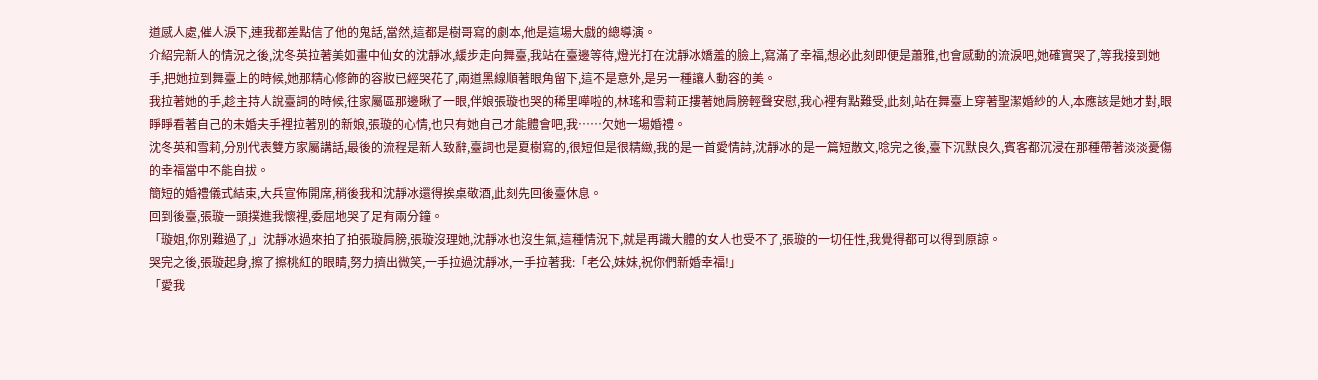道感人處,催人淚下,連我都差點信了他的鬼話,當然,這都是樹哥寫的劇本,他是這場大戲的總導演。
介紹完新人的情況之後,沈冬英拉著美如畫中仙女的沈靜冰,緩步走向舞臺,我站在臺邊等待,燈光打在沈靜冰嬌羞的臉上,寫滿了幸福,想必此刻即便是蕭雅,也會感動的流淚吧,她確實哭了,等我接到她手,把她拉到舞臺上的時候,她那精心修飾的容妝已經哭花了,兩道黑線順著眼角留下,這不是意外,是另一種讓人動容的美。
我拉著她的手,趁主持人說臺詞的時候,往家屬區那邊瞅了一眼,伴娘張璇也哭的稀里嘩啦的,林瑤和雪莉正摟著她肩膀輕聲安慰,我心裡有點難受,此刻,站在舞臺上穿著聖潔婚紗的人,本應該是她才對,眼睜睜看著自己的未婚夫手裡拉著別的新娘,張璇的心情,也只有她自己才能體會吧,我……欠她一場婚禮。
沈冬英和雪莉,分別代表雙方家屬講話,最後的流程是新人致辭,臺詞也是夏樹寫的,很短但是很精緻,我的是一首愛情詩,沈靜冰的是一篇短散文,唸完之後,臺下沉默良久,賓客都沉浸在那種帶著淡淡憂傷的幸福當中不能自拔。
簡短的婚禮儀式結束,大兵宣佈開席,稍後我和沈靜冰還得挨桌敬酒,此刻先回後臺休息。
回到後臺,張璇一頭撲進我懷裡,委屈地哭了足有兩分鐘。
「璇姐,你別難過了,」沈靜冰過來拍了拍張璇肩膀,張璇沒理她,沈靜冰也沒生氣,這種情況下,就是再識大體的女人也受不了,張璇的一切任性,我覺得都可以得到原諒。
哭完之後,張璇起身,擦了擦桃紅的眼睛,努力擠出微笑,一手拉過沈靜冰,一手拉著我:「老公,妹妹,祝你們新婚幸福!」
「愛我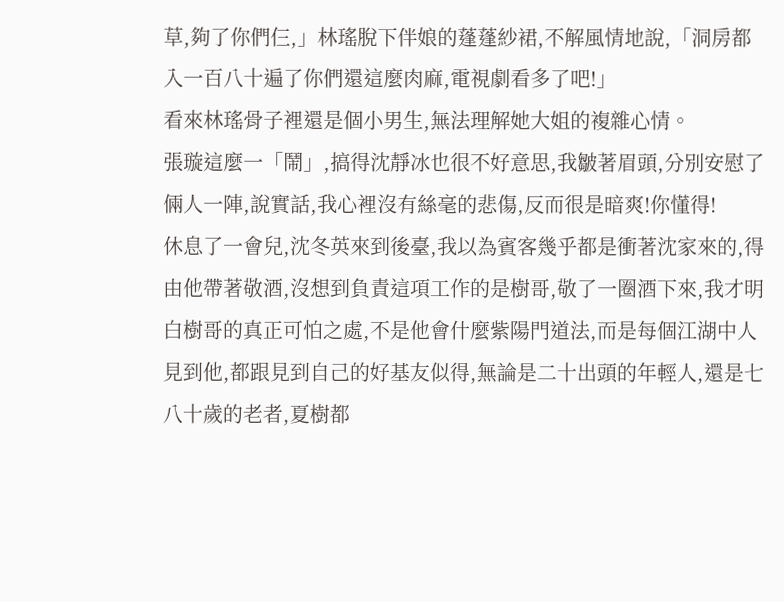草,夠了你們仨,」林瑤脫下伴娘的蓬蓬紗裙,不解風情地說,「洞房都入一百八十遍了你們還這麼肉麻,電視劇看多了吧!」
看來林瑤骨子裡還是個小男生,無法理解她大姐的複雜心情。
張璇這麼一「鬧」,搞得沈靜冰也很不好意思,我皺著眉頭,分別安慰了倆人一陣,說實話,我心裡沒有絲毫的悲傷,反而很是暗爽!你懂得!
休息了一會兒,沈冬英來到後臺,我以為賓客幾乎都是衝著沈家來的,得由他帶著敬酒,沒想到負責這項工作的是樹哥,敬了一圈酒下來,我才明白樹哥的真正可怕之處,不是他會什麼紫陽門道法,而是每個江湖中人見到他,都跟見到自己的好基友似得,無論是二十出頭的年輕人,還是七八十歲的老者,夏樹都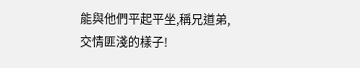能與他們平起平坐,稱兄道弟,交情匪淺的樣子!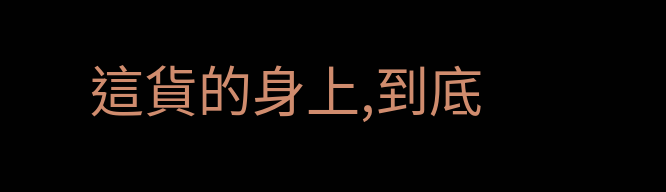這貨的身上,到底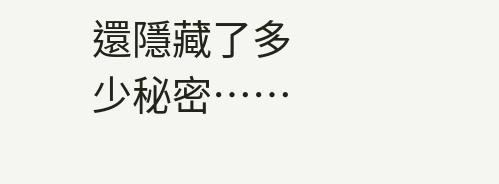還隱藏了多少秘密……